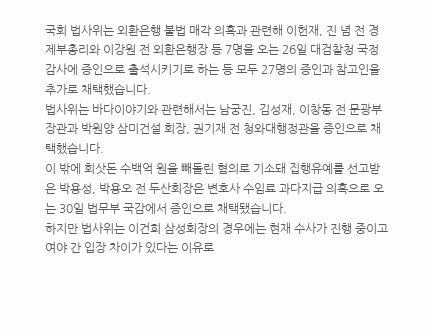국회 법사위는 외환은행 불법 매각 의혹과 관련해 이헌재, 진 념 전 경제부총리와 이강원 전 외환은행장 등 7명을 오는 26일 대검찰청 국정감사에 증인으로 출석시키기로 하는 등 모두 27명의 증인과 참고인을 추가로 채택했습니다.
법사위는 바다이야기와 관련해서는 남궁진, 김성재, 이창동 전 문광부 장관과 박원양 삼미건설 회장, 권기재 전 청와대행정관을 증인으로 채택했습니다.
이 밖에 회삿돈 수백억 원을 빼돌린 혐의로 기소돼 집행유예를 선고받은 박용성, 박용오 전 두산회장은 변호사 수임료 과다지급 의혹으로 오는 30일 법무부 국감에서 증인으로 채택됐습니다.
하지만 법사위는 이건희 삼성회장의 경우에는 현재 수사가 진행 중이고 여야 간 입장 차이가 있다는 이유로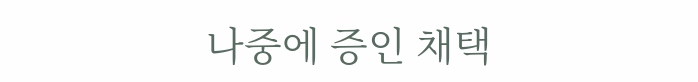나중에 증인 채택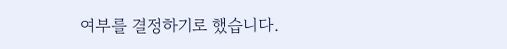여부를 결정하기로 했습니다.